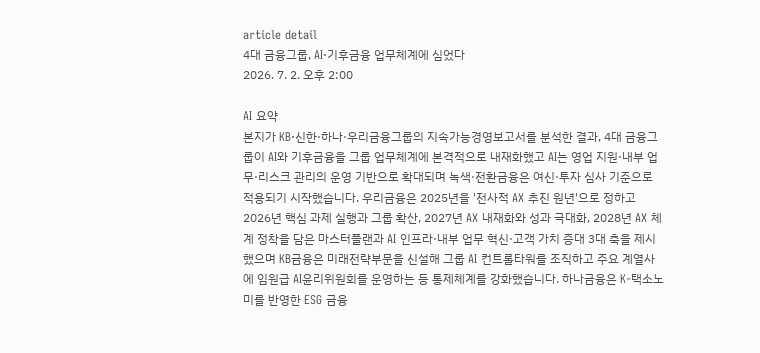article detail
4대 금융그룹, AI·기후금융 업무체계에 심었다
2026. 7. 2. 오후 2:00

AI 요약
본지가 KB·신한·하나·우리금융그룹의 지속가능경영보고서를 분석한 결과, 4대 금융그룹이 AI와 기후금융을 그룹 업무체계에 본격적으로 내재화했고 AI는 영업 지원·내부 업무·리스크 관리의 운영 기반으로 확대되며 녹색·전환금융은 여신·투자 심사 기준으로 적용되기 시작했습니다. 우리금융은 2025년을 '전사적 AX 추진 원년'으로 정하고 2026년 핵심 과제 실행과 그룹 확산, 2027년 AX 내재화와 성과 극대화, 2028년 AX 체계 정착을 담은 마스터플랜과 AI 인프라·내부 업무 혁신·고객 가치 증대 3대 축을 제시했으며 KB금융은 미래전략부문을 신설해 그룹 AI 컨트롤타워를 조직하고 주요 계열사에 임원급 AI윤리위원회를 운영하는 등 통제체계를 강화했습니다. 하나금융은 K-택소노미를 반영한 ESG 금융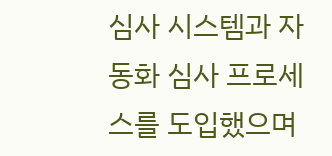심사 시스템과 자동화 심사 프로세스를 도입했으며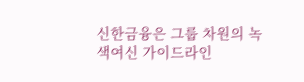신한금융은 그룹 차원의 녹색여신 가이드라인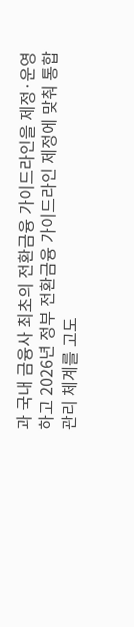과 국내 금융사 최초의 전환금융 가이드라인을 제정·운영하고 2026년 정부 전환금융 가이드라인 제정에 맞춰 통합 관리 체계를 고도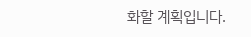화할 계획입니다.